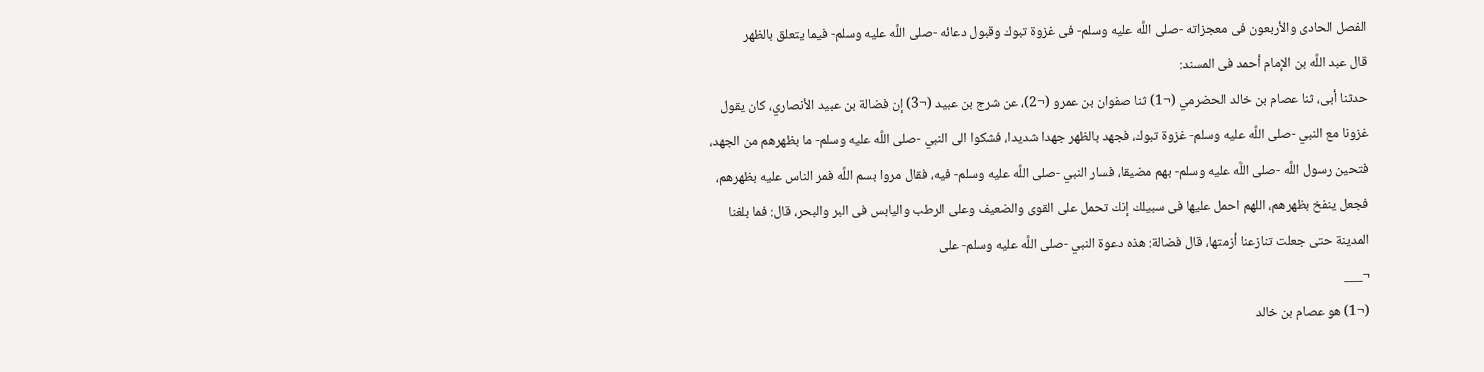الفصل الحادى والأربعون فى معجزاته -صلى اللَّه عليه وسلم- فى غزوة تبوك وقبول دعائه -صلى اللَّه عليه وسلم- فيما يتعلق بالظهر
قال عبد اللَّه بن الإمام أحمد فى المسند:
حدثنا أبى، ثنا عصام بن خالد الحضرمي (¬1) ثنا صفوان بن عمرو (¬2)، عن شرج بن عبيد (¬3) إن فضالة بن عبيد الأنصاري، كان يقول غزونا مع النبي -صلى اللَّه عليه وسلم- غزوة تبوك، فجهد بالظهر جهدا شديدا، فشكوا الى النبي -صلى اللَّه عليه وسلم- ما بظهرهم من الجهد، فتحين رسول اللَّه -صلى اللَّه عليه وسلم- بهم مضيقا، فسار النبي -صلى اللَّه عليه وسلم- فيه، فقال مروا بسم اللَّه فمر الناس عليه بظهرهم، فجعل ينفخ بظهرهم، اللهم احمل عليها فى سبيلك إنك تحمل على القوى والضعيف وعلى الرطب واليابس فى البر والبحر، قال: فما بلغنا المدينة حتى جعلت تنازعنا أزمتها، قال فضالة: هذه دعوة النبي -صلى اللَّه عليه وسلم- على
¬___
(¬1) هو عصام بن خالد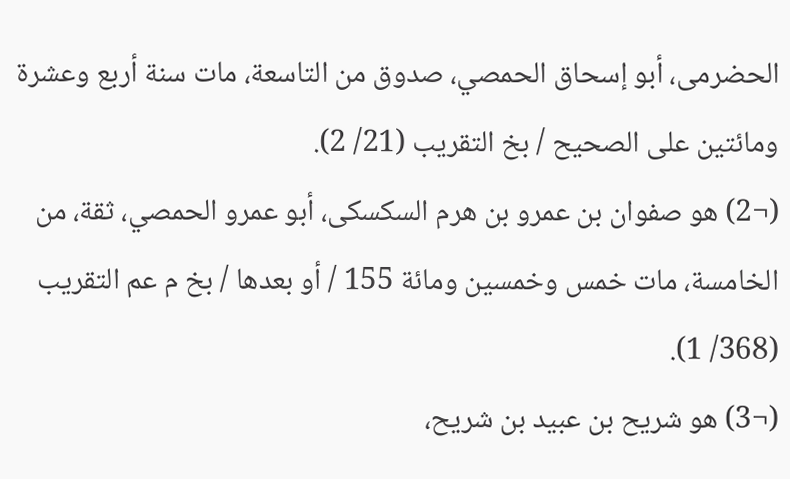الحضرمى، أبو إسحاق الحمصي، صدوق من التاسعة، مات سنة أربع وعشرة ومائتين على الصحيح / بخ التقريب (21/ 2).
(¬2) هو صفوان بن عمرو بن هرم السكسكى، أبو عمرو الحمصي، ثقة، من الخامسة، مات خمس وخمسين ومائة 155 / أو بعدها / بخ م عم التقريب (368/ 1).
(¬3) هو شريح بن عبيد بن شريح،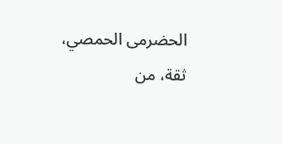الحضرمى الحمصي، ثقة، من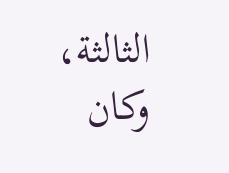الثالثة، وكان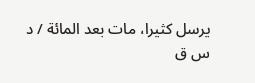يرسل كثيرا، مات بعد المائة / د س ق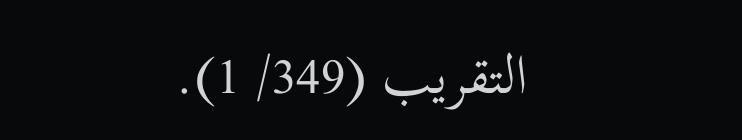التقريب (349/ 1).